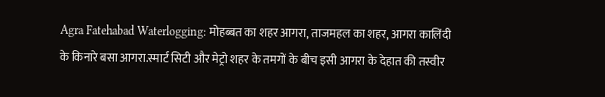Agra Fatehabad Waterlogging: मोहब्बत का शहर आगरा, ताजमहल का शहर, आगरा कालिंदी के किनारे बसा आगरा.स्मार्ट सिटी और मेट्रो शहर के तमगों के बीच इसी आगरा के देहात की तस्वीर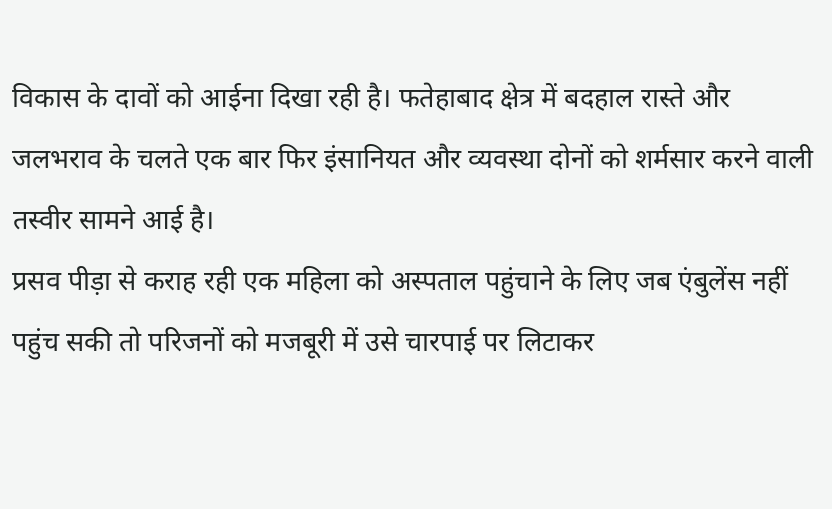विकास के दावों को आईना दिखा रही है। फतेहाबाद क्षेत्र में बदहाल रास्ते और जलभराव के चलते एक बार फिर इंसानियत और व्यवस्था दोनों को शर्मसार करने वाली तस्वीर सामने आई है।
प्रसव पीड़ा से कराह रही एक महिला को अस्पताल पहुंचाने के लिए जब एंबुलेंस नहीं पहुंच सकी तो परिजनों को मजबूरी में उसे चारपाई पर लिटाकर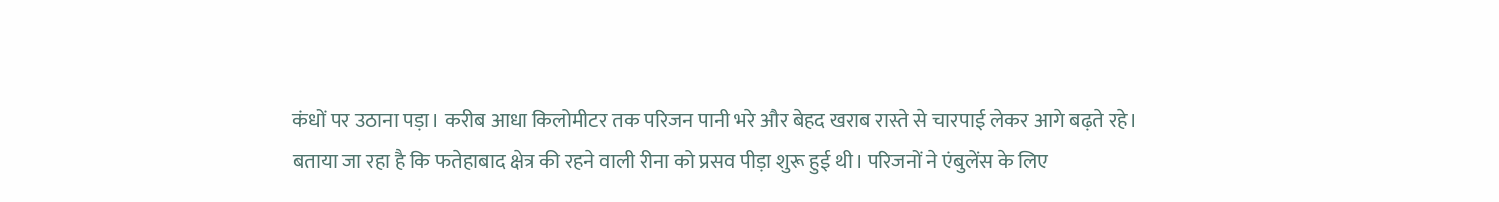कंधों पर उठाना पड़ा। करीब आधा किलोमीटर तक परिजन पानी भरे और बेहद खराब रास्ते से चारपाई लेकर आगे बढ़ते रहे।
बताया जा रहा है कि फतेहाबाद क्षेत्र की रहने वाली रीना को प्रसव पीड़ा शुरू हुई थी। परिजनों ने एंबुलेंस के लिए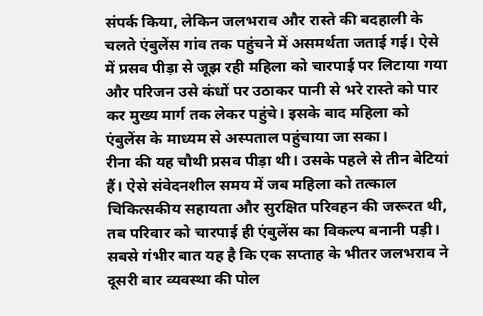संपर्क किया, लेकिन जलभराव और रास्ते की बदहाली के चलते एंबुलेंस गांव तक पहुंचने में असमर्थता जताई गई। ऐसे में प्रसव पीड़ा से जूझ रही महिला को चारपाई पर लिटाया गया और परिजन उसे कंधों पर उठाकर पानी से भरे रास्ते को पार कर मुख्य मार्ग तक लेकर पहुंचे। इसके बाद महिला को एंबुलेंस के माध्यम से अस्पताल पहुंचाया जा सका।
रीना की यह चौथी प्रसव पीड़ा थी। उसके पहले से तीन बेटियां हैं। ऐसे संवेदनशील समय में जब महिला को तत्काल चिकित्सकीय सहायता और सुरक्षित परिवहन की जरूरत थी, तब परिवार को चारपाई ही एंबुलेंस का विकल्प बनानी पड़ी।
सबसे गंभीर बात यह है कि एक सप्ताह के भीतर जलभराव ने दूसरी बार व्यवस्था की पोल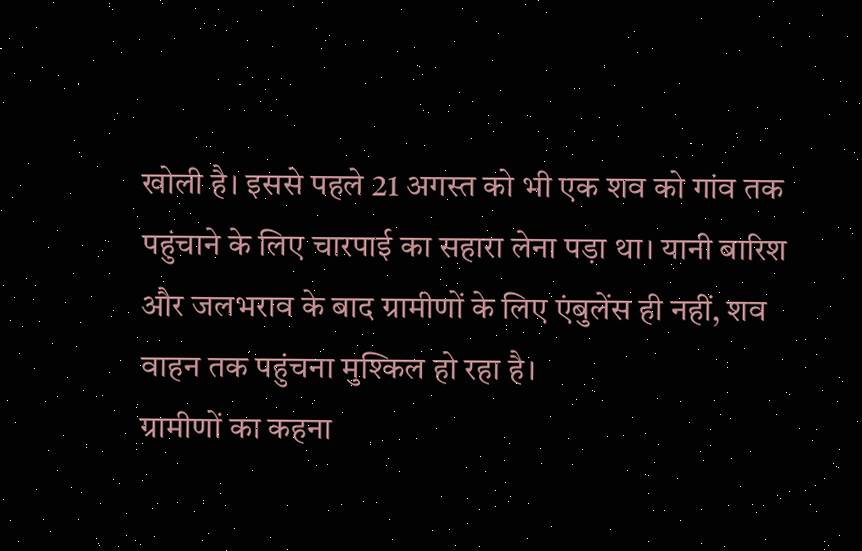खोली है। इससे पहले 21 अगस्त को भी एक शव को गांव तक पहुंचाने के लिए चारपाई का सहारा लेना पड़ा था। यानी बारिश और जलभराव के बाद ग्रामीणों के लिए एंबुलेंस ही नहीं, शव वाहन तक पहुंचना मुश्किल हो रहा है।
ग्रामीणों का कहना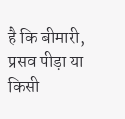है कि बीमारी, प्रसव पीड़ा या किसी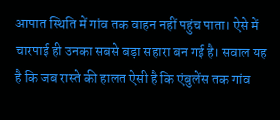आपात स्थिति में गांव तक वाहन नहीं पहुंच पाता। ऐसे में चारपाई ही उनका सबसे बड़ा सहारा बन गई है। सवाल यह है कि जब रास्ते की हालत ऐसी है कि एंबुलेंस तक गांव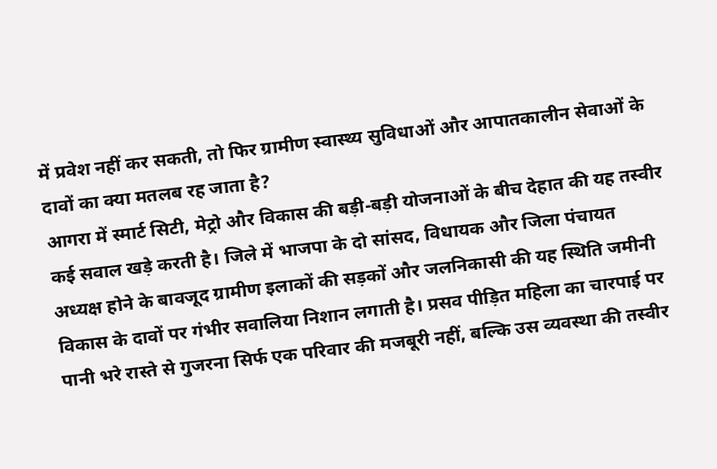में प्रवेश नहीं कर सकती, तो फिर ग्रामीण स्वास्थ्य सुविधाओं और आपातकालीन सेवाओं के दावों का क्या मतलब रह जाता है?
आगरा में स्मार्ट सिटी, मेट्रो और विकास की बड़ी-बड़ी योजनाओं के बीच देहात की यह तस्वीर कई सवाल खड़े करती है। जिले में भाजपा के दो सांसद, विधायक और जिला पंचायत अध्यक्ष होने के बावजूद ग्रामीण इलाकों की सड़कों और जलनिकासी की यह स्थिति जमीनी विकास के दावों पर गंभीर सवालिया निशान लगाती है। प्रसव पीड़ित महिला का चारपाई पर पानी भरे रास्ते से गुजरना सिर्फ एक परिवार की मजबूरी नहीं, बल्कि उस व्यवस्था की तस्वीर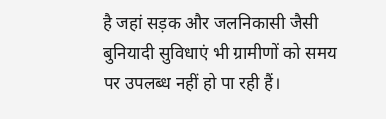है जहां सड़क और जलनिकासी जैसी बुनियादी सुविधाएं भी ग्रामीणों को समय पर उपलब्ध नहीं हो पा रही हैं।